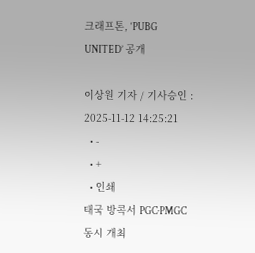크래프톤, ‘PUBG UNITED’ 공개

이상원 기자 / 기사승인 : 2025-11-12 14:25:21
  • -
  • +
  • 인쇄
태국 방콕서 PGC·PMGC 동시 개최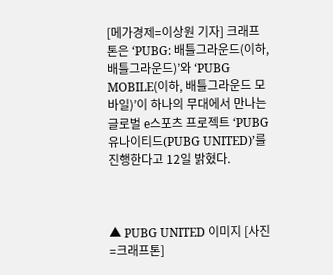[메가경제=이상원 기자] 크래프톤은 ‘PUBG: 배틀그라운드(이하, 배틀그라운드)’와 ‘PUBG MOBILE(이하, 배틀그라운드 모바일)’이 하나의 무대에서 만나는 글로벌 e스포츠 프로젝트 ‘PUBG 유나이티드(PUBG UNITED)’를 진행한다고 12일 밝혔다.



▲ PUBG UNITED 이미지 [사진=크래프톤]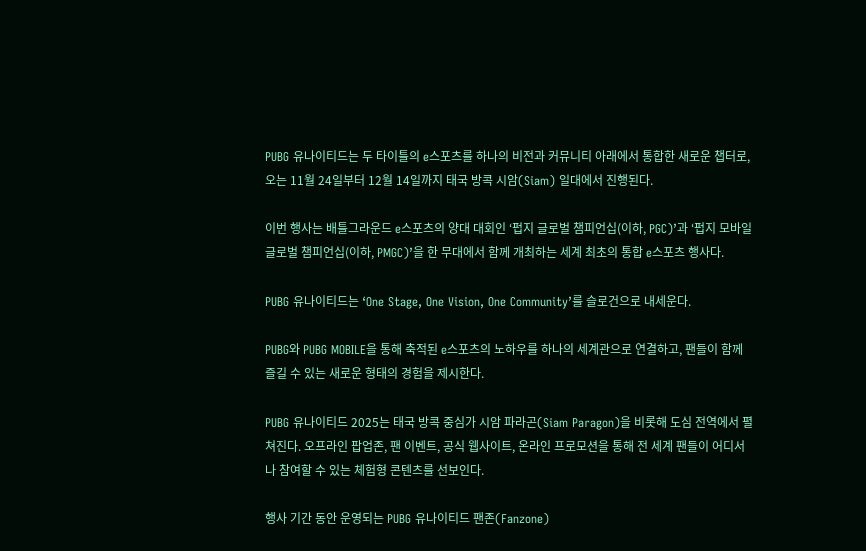PUBG 유나이티드는 두 타이틀의 e스포츠를 하나의 비전과 커뮤니티 아래에서 통합한 새로운 챕터로, 오는 11월 24일부터 12월 14일까지 태국 방콕 시암(Siam) 일대에서 진행된다.

이번 행사는 배틀그라운드 e스포츠의 양대 대회인 ‘펍지 글로벌 챔피언십(이하, PGC)’과 ‘펍지 모바일 글로벌 챔피언십(이하, PMGC)’을 한 무대에서 함께 개최하는 세계 최초의 통합 e스포츠 행사다.

PUBG 유나이티드는 ‘One Stage, One Vision, One Community’를 슬로건으로 내세운다.

PUBG와 PUBG MOBILE을 통해 축적된 e스포츠의 노하우를 하나의 세계관으로 연결하고, 팬들이 함께 즐길 수 있는 새로운 형태의 경험을 제시한다.

PUBG 유나이티드 2025는 태국 방콕 중심가 시암 파라곤(Siam Paragon)을 비롯해 도심 전역에서 펼쳐진다. 오프라인 팝업존, 팬 이벤트, 공식 웹사이트, 온라인 프로모션을 통해 전 세계 팬들이 어디서나 참여할 수 있는 체험형 콘텐츠를 선보인다.

행사 기간 동안 운영되는 PUBG 유나이티드 팬존(Fanzone)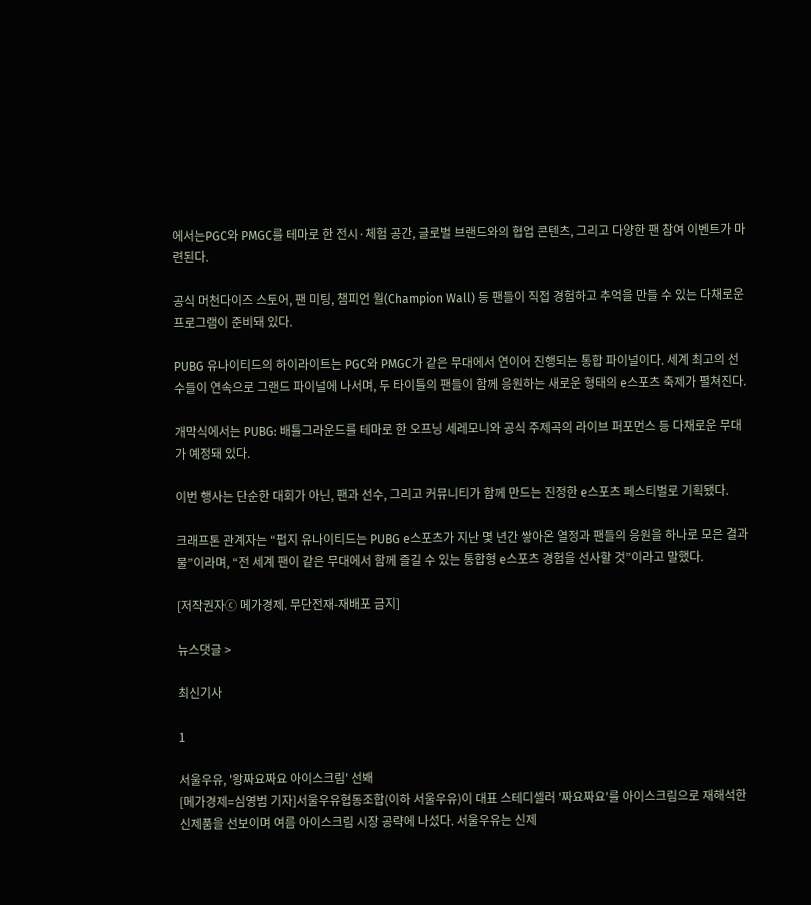에서는PGC와 PMGC를 테마로 한 전시·체험 공간, 글로벌 브랜드와의 협업 콘텐츠, 그리고 다양한 팬 참여 이벤트가 마련된다.

공식 머천다이즈 스토어, 팬 미팅, 챔피언 월(Champion Wall) 등 팬들이 직접 경험하고 추억을 만들 수 있는 다채로운 프로그램이 준비돼 있다.

PUBG 유나이티드의 하이라이트는 PGC와 PMGC가 같은 무대에서 연이어 진행되는 통합 파이널이다. 세계 최고의 선수들이 연속으로 그랜드 파이널에 나서며, 두 타이틀의 팬들이 함께 응원하는 새로운 형태의 e스포츠 축제가 펼쳐진다.

개막식에서는 PUBG: 배틀그라운드를 테마로 한 오프닝 세레모니와 공식 주제곡의 라이브 퍼포먼스 등 다채로운 무대가 예정돼 있다.

이번 행사는 단순한 대회가 아닌, 팬과 선수, 그리고 커뮤니티가 함께 만드는 진정한 e스포츠 페스티벌로 기획됐다.

크래프톤 관계자는 “펍지 유나이티드는 PUBG e스포츠가 지난 몇 년간 쌓아온 열정과 팬들의 응원을 하나로 모은 결과물”이라며, “전 세계 팬이 같은 무대에서 함께 즐길 수 있는 통합형 e스포츠 경험을 선사할 것”이라고 말했다.

[저작권자ⓒ 메가경제. 무단전재-재배포 금지]

뉴스댓글 >

최신기사

1

서울우유, '왕짜요짜요 아이스크림' 선봬
[메가경제=심영범 기자]서울우유협동조합(이하 서울우유)이 대표 스테디셀러 '짜요짜요'를 아이스크림으로 재해석한 신제품을 선보이며 여름 아이스크림 시장 공략에 나섰다. 서울우유는 신제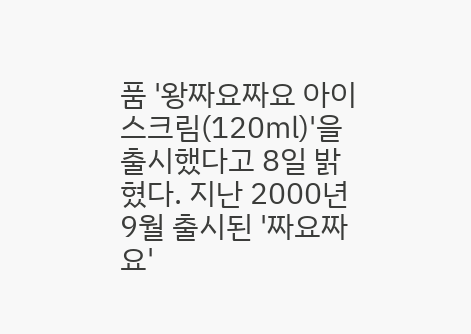품 '왕짜요짜요 아이스크림(120㎖)'을 출시했다고 8일 밝혔다. 지난 2000년 9월 출시된 '짜요짜요'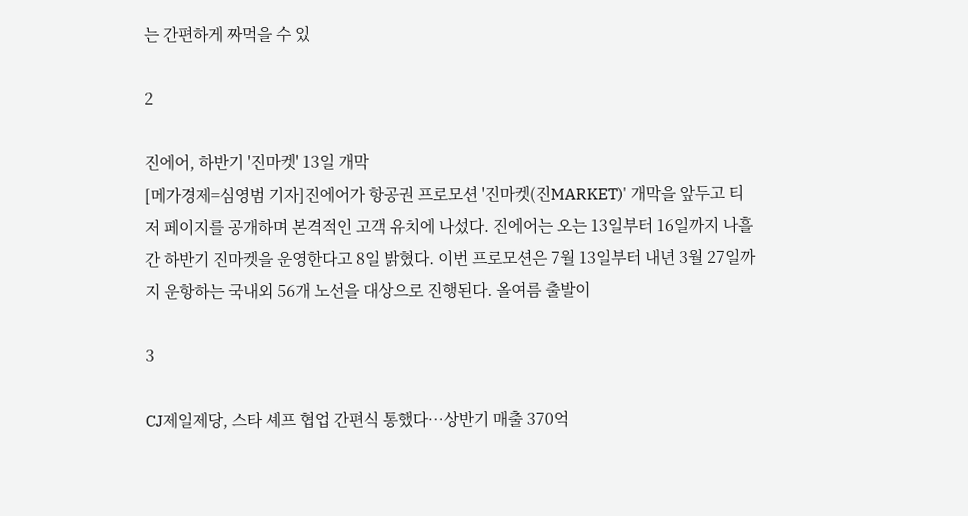는 간편하게 짜먹을 수 있

2

진에어, 하반기 '진마켓' 13일 개막
[메가경제=심영범 기자]진에어가 항공권 프로모션 '진마켓(진MARKET)' 개막을 앞두고 티저 페이지를 공개하며 본격적인 고객 유치에 나섰다. 진에어는 오는 13일부터 16일까지 나흘간 하반기 진마켓을 운영한다고 8일 밝혔다. 이번 프로모션은 7월 13일부터 내년 3월 27일까지 운항하는 국내외 56개 노선을 대상으로 진행된다. 올여름 출발이

3

CJ제일제당, 스타 셰프 협업 간편식 통했다…상반기 매출 370억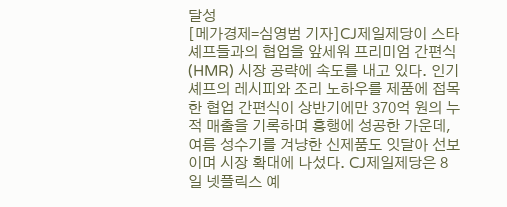달성
[메가경제=심영범 기자]CJ제일제당이 스타 셰프들과의 협업을 앞세워 프리미엄 간편식(HMR) 시장 공략에 속도를 내고 있다. 인기 셰프의 레시피와 조리 노하우를 제품에 접목한 협업 간편식이 상반기에만 370억 원의 누적 매출을 기록하며 흥행에 성공한 가운데, 여름 성수기를 겨냥한 신제품도 잇달아 선보이며 시장 확대에 나섰다. CJ제일제당은 8일 넷플릭스 예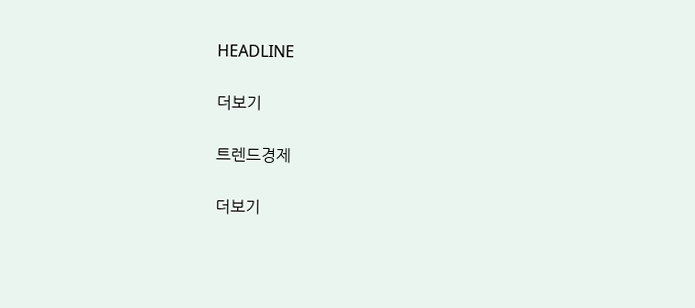HEADLINE

더보기

트렌드경제

더보기